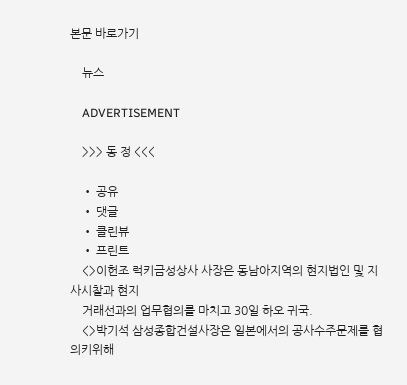본문 바로가기

    뉴스

    ADVERTISEMENT

    >>> 동 정 <<<

    • 공유
    • 댓글
    • 클린뷰
    • 프린트
    <>이헌조 럭키금성상사 사장은 동남아지역의 현지법인 및 지사시찰과 현지
    거래선과의 업무협의를 마치고 30일 하오 귀국.
    <>박기석 삼성종합건설사장은 일본에서의 공사수주문제를 협의키위해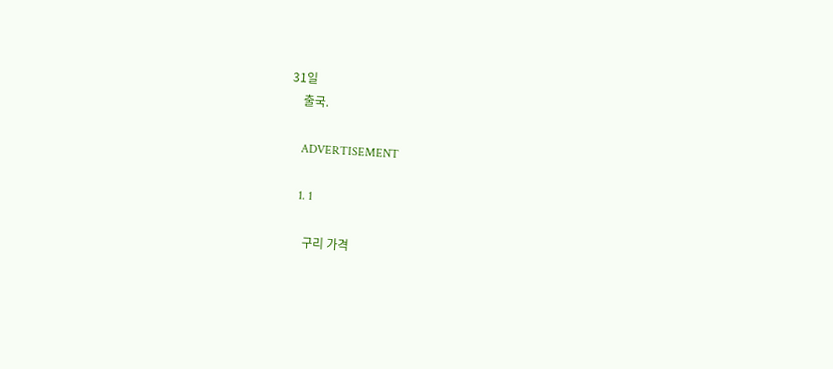31일
    출국.

    ADVERTISEMENT

    1. 1

      구리 가격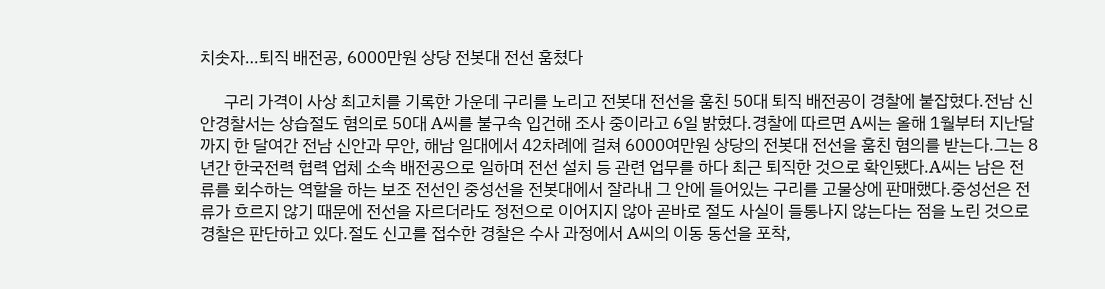치솟자…퇴직 배전공, 6000만원 상당 전봇대 전선 훔쳤다

      구리 가격이 사상 최고치를 기록한 가운데 구리를 노리고 전봇대 전선을 훔친 50대 퇴직 배전공이 경찰에 붙잡혔다.전남 신안경찰서는 상습절도 혐의로 50대 A씨를 불구속 입건해 조사 중이라고 6일 밝혔다.경찰에 따르면 A씨는 올해 1월부터 지난달까지 한 달여간 전남 신안과 무안, 해남 일대에서 42차례에 걸쳐 6000여만원 상당의 전봇대 전선을 훔친 혐의를 받는다.그는 8년간 한국전력 협력 업체 소속 배전공으로 일하며 전선 설치 등 관련 업무를 하다 최근 퇴직한 것으로 확인됐다.A씨는 남은 전류를 회수하는 역할을 하는 보조 전선인 중성선을 전봇대에서 잘라내 그 안에 들어있는 구리를 고물상에 판매했다.중성선은 전류가 흐르지 않기 때문에 전선을 자르더라도 정전으로 이어지지 않아 곧바로 절도 사실이 들통나지 않는다는 점을 노린 것으로 경찰은 판단하고 있다.절도 신고를 접수한 경찰은 수사 과정에서 A씨의 이동 동선을 포착,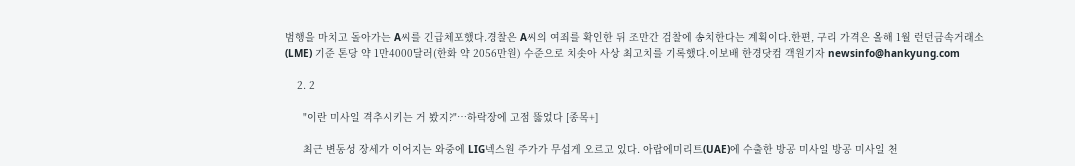범행을 마치고 돌아가는 A씨를 긴급체포했다.경찰은 A씨의 여죄를 확인한 뒤 조만간 검찰에 송치한다는 계획이다.한편, 구리 가격은 올해 1월 런던금속거래소(LME) 기준 톤당 약 1만4000달러(한화 약 2056만원) 수준으로 치솟아 사상 최고치를 기록했다.이보배 한경닷컴 객원기자 newsinfo@hankyung.com

    2. 2

      "이란 미사일 격추시키는 거 봤지?"…하락장에 고점 뚫었다 [종목+]

      최근 변동성 장세가 이어지는 와중에 LIG넥스원 주가가 무섭게 오르고 있다. 아랍에미리트(UAE)에 수출한 방공 미사일 방공 미사일 천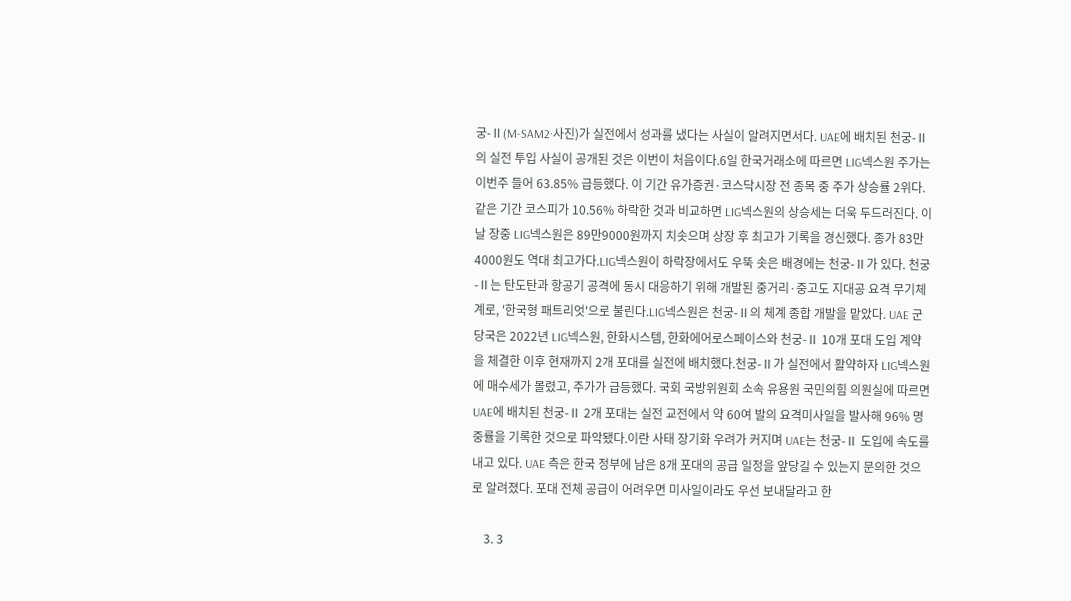궁-Ⅱ(M-SAM2·사진)가 실전에서 성과를 냈다는 사실이 알려지면서다. UAE에 배치된 천궁-Ⅱ의 실전 투입 사실이 공개된 것은 이번이 처음이다.6일 한국거래소에 따르면 LIG넥스원 주가는 이번주 들어 63.85% 급등했다. 이 기간 유가증권·코스닥시장 전 종목 중 주가 상승률 2위다. 같은 기간 코스피가 10.56% 하락한 것과 비교하면 LIG넥스원의 상승세는 더욱 두드러진다. 이날 장중 LIG넥스원은 89만9000원까지 치솟으며 상장 후 최고가 기록을 경신했다. 종가 83만4000원도 역대 최고가다.LIG넥스원이 하락장에서도 우뚝 솟은 배경에는 천궁-Ⅱ가 있다. 천궁-Ⅱ는 탄도탄과 항공기 공격에 동시 대응하기 위해 개발된 중거리·중고도 지대공 요격 무기체계로, '한국형 패트리엇'으로 불린다.LIG넥스원은 천궁-Ⅱ의 체계 종합 개발을 맡았다. UAE 군 당국은 2022년 LIG넥스원, 한화시스템, 한화에어로스페이스와 천궁-Ⅱ 10개 포대 도입 계약을 체결한 이후 현재까지 2개 포대를 실전에 배치했다.천궁-Ⅱ가 실전에서 활약하자 LIG넥스원에 매수세가 몰렸고, 주가가 급등했다. 국회 국방위원회 소속 유용원 국민의힘 의원실에 따르면 UAE에 배치된 천궁-Ⅱ 2개 포대는 실전 교전에서 약 60여 발의 요격미사일을 발사해 96% 명중률을 기록한 것으로 파악됐다.이란 사태 장기화 우려가 커지며 UAE는 천궁-Ⅱ 도입에 속도를 내고 있다. UAE 측은 한국 정부에 남은 8개 포대의 공급 일정을 앞당길 수 있는지 문의한 것으로 알려졌다. 포대 전체 공급이 어려우면 미사일이라도 우선 보내달라고 한

    3. 3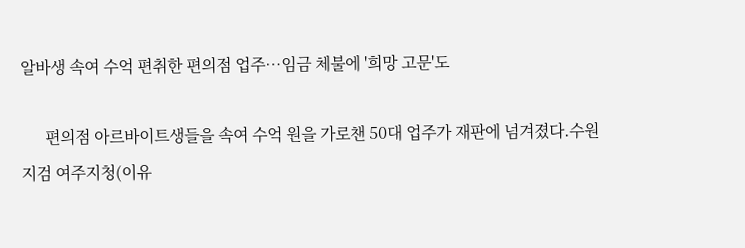알바생 속여 수억 편취한 편의점 업주…임금 체불에 '희망 고문'도

      편의점 아르바이트생들을 속여 수억 원을 가로챈 50대 업주가 재판에 넘겨졌다.수원지검 여주지청(이유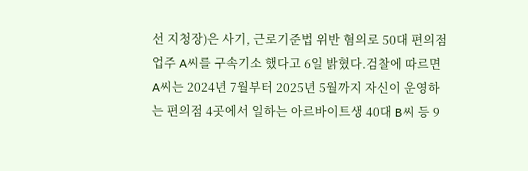선 지청장)은 사기, 근로기준법 위반 혐의로 50대 편의점 업주 A씨를 구속기소 했다고 6일 밝혔다.검찰에 따르면 A씨는 2024년 7월부터 2025년 5월까지 자신이 운영하는 편의점 4곳에서 일하는 아르바이트생 40대 B씨 등 9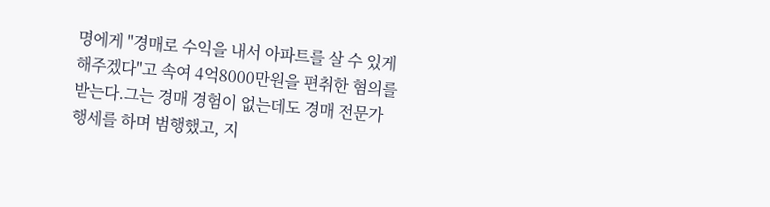명에게 "경매로 수익을 내서 아파트를 살 수 있게 해주겠다"고 속여 4억8000만원을 편취한 혐의를 받는다.그는 경매 경험이 없는데도 경매 전문가 행세를 하며 범행했고, 지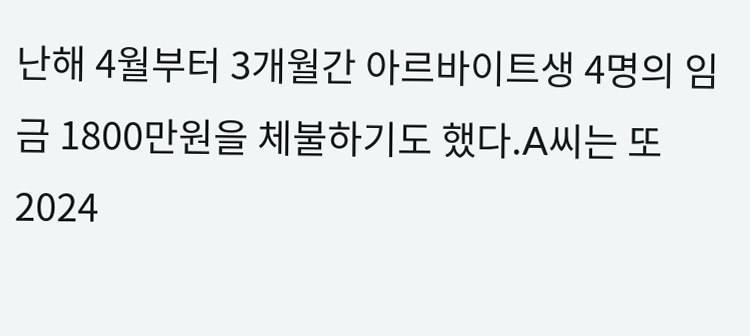난해 4월부터 3개월간 아르바이트생 4명의 임금 1800만원을 체불하기도 했다.A씨는 또 2024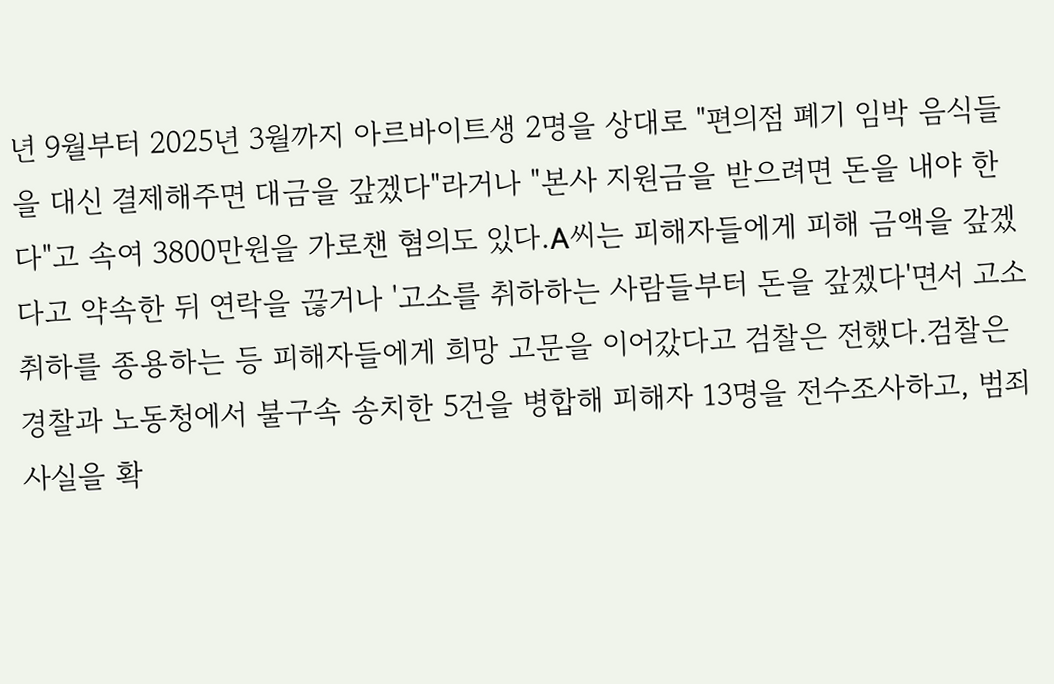년 9월부터 2025년 3월까지 아르바이트생 2명을 상대로 "편의점 폐기 임박 음식들을 대신 결제해주면 대금을 갚겠다"라거나 "본사 지원금을 받으려면 돈을 내야 한다"고 속여 3800만원을 가로챈 혐의도 있다.A씨는 피해자들에게 피해 금액을 갚겠다고 약속한 뒤 연락을 끊거나 '고소를 취하하는 사람들부터 돈을 갚겠다'면서 고소 취하를 종용하는 등 피해자들에게 희망 고문을 이어갔다고 검찰은 전했다.검찰은 경찰과 노동청에서 불구속 송치한 5건을 병합해 피해자 13명을 전수조사하고, 범죄 사실을 확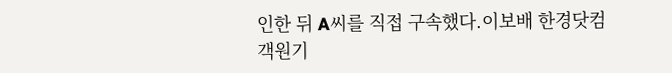인한 뒤 A씨를 직접 구속했다.이보배 한경닷컴 객원기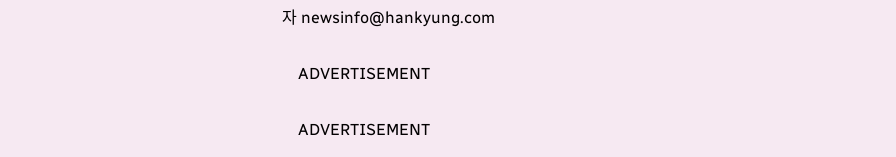자 newsinfo@hankyung.com

    ADVERTISEMENT

    ADVERTISEMENT